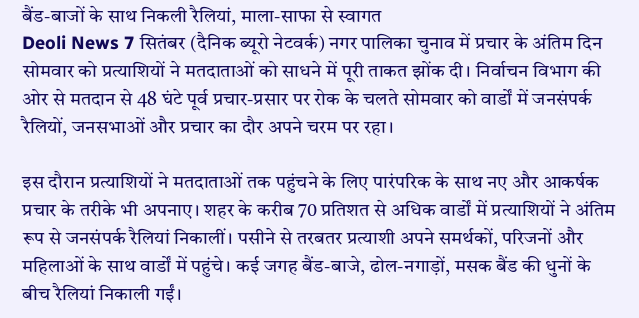बैंड-बाजों के साथ निकली रैलियां, माला-साफा से स्वागत
Deoli News 7 सितंबर (दैनिक ब्यूरो नेटवर्क) नगर पालिका चुनाव में प्रचार के अंतिम दिन सोमवार को प्रत्याशियों ने मतदाताओं को साधने में पूरी ताकत झोंक दी। निर्वाचन विभाग की ओर से मतदान से 48 घंटे पूर्व प्रचार-प्रसार पर रोक के चलते सोमवार को वार्डों में जनसंपर्क रैलियों, जनसभाओं और प्रचार का दौर अपने चरम पर रहा।

इस दौरान प्रत्याशियों ने मतदाताओं तक पहुंचने के लिए पारंपरिक के साथ नए और आकर्षक प्रचार के तरीके भी अपनाए। शहर के करीब 70 प्रतिशत से अधिक वार्डों में प्रत्याशियों ने अंतिम रूप से जनसंपर्क रैलियां निकालीं। पसीने से तरबतर प्रत्याशी अपने समर्थकों, परिजनों और महिलाओं के साथ वार्डों में पहुंचे। कई जगह बैंड-बाजे, ढोल-नगाड़ों, मसक बैंड की धुनों के बीच रैलियां निकाली गईं।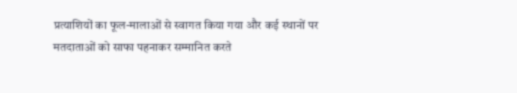प्रत्याशियों का फूल-मालाओं से स्वागत किया गया और कई स्थानों पर मतदाताओं को साफा पहनाकर सम्मानित करते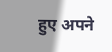हुए अपने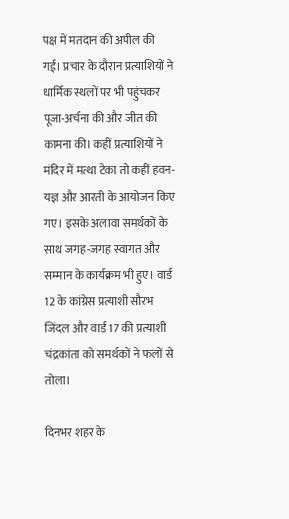पक्ष में मतदान की अपील की गई। प्रचार के दौरान प्रत्याशियों ने धार्मिक स्थलों पर भी पहुंचकर पूजा-अर्चना की और जीत की कामना की। कहीं प्रत्याशियों ने मंदिर में मत्था टेका तो कहीं हवन-यज्ञ और आरती के आयोजन किए गए। इसके अलावा समर्थकों के साथ जगह-जगह स्वागत और सम्मान के कार्यक्रम भी हुए। वार्ड 12 के कांग्रेस प्रत्याशी सौरभ जिंदल और वार्ड 17 की प्रत्याशी चंद्रकांता को समर्थकों ने फलों से तोला।

दिनभर शहर के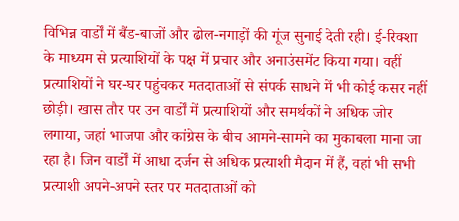विभिन्न वार्डों में बैंड-बाजों और ढोल-नगाड़ों की गूंज सुनाई देती रही। ई-रिक्शा के माध्यम से प्रत्याशियों के पक्ष में प्रचार और अनाउंसमेंट किया गया। वहीं प्रत्याशियों ने घर-घर पहुंचकर मतदाताओं से संपर्क साधने में भी कोई कसर नहीं छोड़ी। खास तौर पर उन वार्डों में प्रत्याशियों और समर्थकों ने अधिक जोर लगाया, जहां भाजपा और कांग्रेस के बीच आमने-सामने का मुकाबला माना जा रहा है। जिन वार्डों में आधा दर्जन से अधिक प्रत्याशी मैदान में हैं, वहां भी सभी प्रत्याशी अपने-अपने स्तर पर मतदाताओं को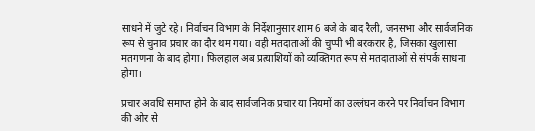साधने में जुटे रहे। निर्वाचन विभाग के निर्देशानुसार शाम 6 बजे के बाद रैली, जनसभा और सार्वजनिक रूप से चुनाव प्रचार का दौर थम गया। वही मतदाताओं की चुप्पी भी बरकरार है, जिसका खुलासा मतगणना के बाद होगा। फिलहाल अब प्रत्याशियों को व्यक्तिगत रूप से मतदाताओं से संपर्क साधना होगा।

प्रचार अवधि समाप्त होने के बाद सार्वजनिक प्रचार या नियमों का उल्लंघन करने पर निर्वाचन विभाग की ओर से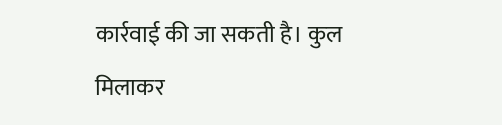कार्रवाई की जा सकती है। कुल मिलाकर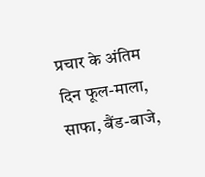प्रचार के अंतिम दिन फूल-माला, साफा, बैंड-बाजे,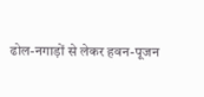ढोल-नगाड़ों से लेकर हवन-पूजन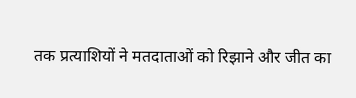तक प्रत्याशियों ने मतदाताओं को रिझाने और जीत का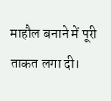माहौल बनाने में पूरी ताकत लगा दी।